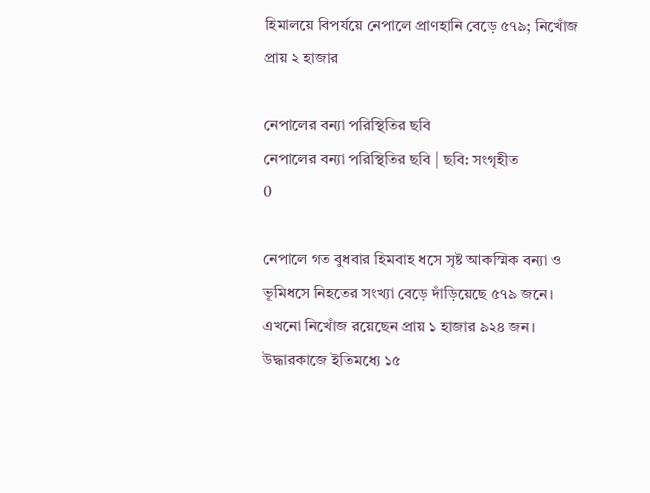হিমালয়ে বিপর্যয়ে নেপালে প্রাণহানি বেড়ে ৫৭৯; নিখোঁজ প্রায় ২ হাজার

নেপালের বন্যা পরিস্থিতির ছবি
নেপালের বন্যা পরিস্থিতির ছবি | ছবি: সংগৃহীত
0

নেপালে গত বুধবার হিমবাহ ধসে সৃষ্ট আকস্মিক বন্যা ও ভূমিধসে নিহতের সংখ্যা বেড়ে দাঁড়িয়েছে ৫৭৯ জনে। এখনো নিখোঁজ রয়েছেন প্রায় ১ হাজার ৯২৪ জন। উদ্ধারকাজে ইতিমধ্যে ১৫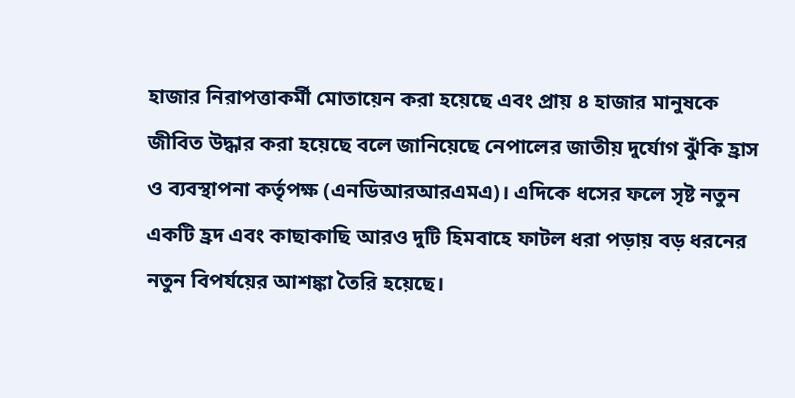হাজার নিরাপত্তাকর্মী মোতায়েন করা হয়েছে এবং প্রায় ৪ হাজার মানুষকে জীবিত উদ্ধার করা হয়েছে বলে জানিয়েছে নেপালের জাতীয় দুর্যোগ ঝুঁকি হ্রাস ও ব্যবস্থাপনা কর্তৃপক্ষ (এনডিআরআরএমএ)। এদিকে ধসের ফলে সৃষ্ট নতুন একটি হ্রদ এবং কাছাকাছি আরও দুটি হিমবাহে ফাটল ধরা পড়ায় বড় ধরনের নতুন বিপর্যয়ের আশঙ্কা তৈরি হয়েছে।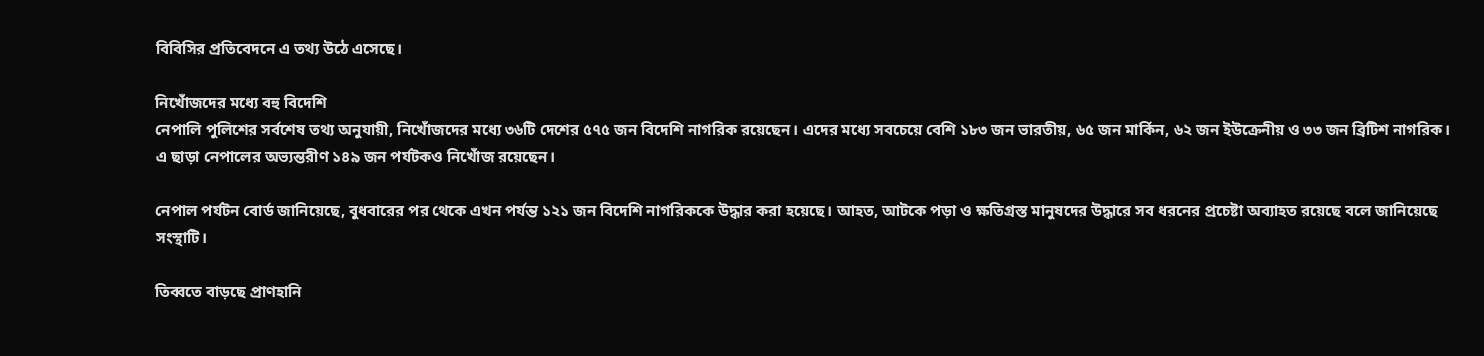বিবিসির প্রতিবেদনে এ তথ্য উঠে এসেছে।

নিখোঁজদের মধ্যে বহু বিদেশি
নেপালি পুলিশের সর্বশেষ তথ্য অনুযায়ী, নিখোঁজদের মধ্যে ৩৬টি দেশের ৫৭৫ জন বিদেশি নাগরিক রয়েছেন। এদের মধ্যে সবচেয়ে বেশি ১৮৩ জন ভারতীয়, ৬৫ জন মার্কিন, ৬২ জন ইউক্রেনীয় ও ৩৩ জন ব্রিটিশ নাগরিক। এ ছাড়া নেপালের অভ্যন্তরীণ ১৪৯ জন পর্যটকও নিখোঁজ রয়েছেন।

নেপাল পর্যটন বোর্ড জানিয়েছে, বুধবারের পর থেকে এখন পর্যন্ত ১২১ জন বিদেশি নাগরিককে উদ্ধার করা হয়েছে। আহত, আটকে পড়া ও ক্ষতিগ্রস্ত মানুষদের উদ্ধারে সব ধরনের প্রচেষ্টা অব্যাহত রয়েছে বলে জানিয়েছে সংস্থাটি।

তিব্বতে বাড়ছে প্রাণহানি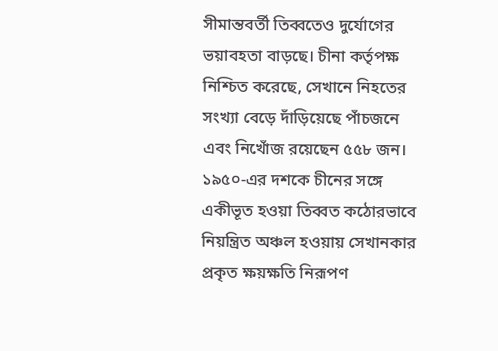সীমান্তবর্তী তিব্বতেও দুর্যোগের ভয়াবহতা বাড়ছে। চীনা কর্তৃপক্ষ নিশ্চিত করেছে, সেখানে নিহতের সংখ্যা বেড়ে দাঁড়িয়েছে পাঁচজনে এবং নিখোঁজ রয়েছেন ৫৫৮ জন। ১৯৫০-এর দশকে চীনের সঙ্গে একীভূত হওয়া তিব্বত কঠোরভাবে নিয়ন্ত্রিত অঞ্চল হওয়ায় সেখানকার প্রকৃত ক্ষয়ক্ষতি নিরূপণ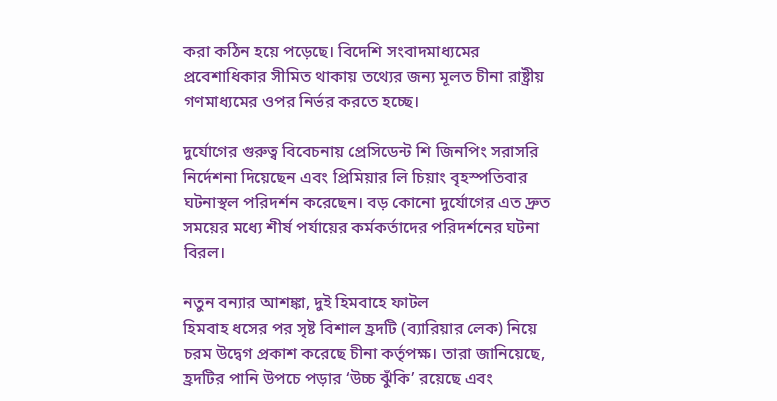করা কঠিন হয়ে পড়েছে। বিদেশি সংবাদমাধ্যমের প্রবেশাধিকার সীমিত থাকায় তথ্যের জন্য মূলত চীনা রাষ্ট্রীয় গণমাধ্যমের ওপর নির্ভর করতে হচ্ছে।

দুর্যোগের গুরুত্ব বিবেচনায় প্রেসিডেন্ট শি জিনপিং সরাসরি নির্দেশনা দিয়েছেন এবং প্রিমিয়ার লি চিয়াং বৃহস্পতিবার ঘটনাস্থল পরিদর্শন করেছেন। বড় কোনো দুর্যোগের এত দ্রুত সময়ের মধ্যে শীর্ষ পর্যায়ের কর্মকর্তাদের পরিদর্শনের ঘটনা বিরল।

নতুন বন্যার আশঙ্কা, দুই হিমবাহে ফাটল
হিমবাহ ধসের পর সৃষ্ট বিশাল হ্রদটি (ব্যারিয়ার লেক) নিয়ে চরম উদ্বেগ প্রকাশ করেছে চীনা কর্তৃপক্ষ। তারা জানিয়েছে, হ্রদটির পানি উপচে পড়ার ‘উচ্চ ঝুঁকি’ রয়েছে এবং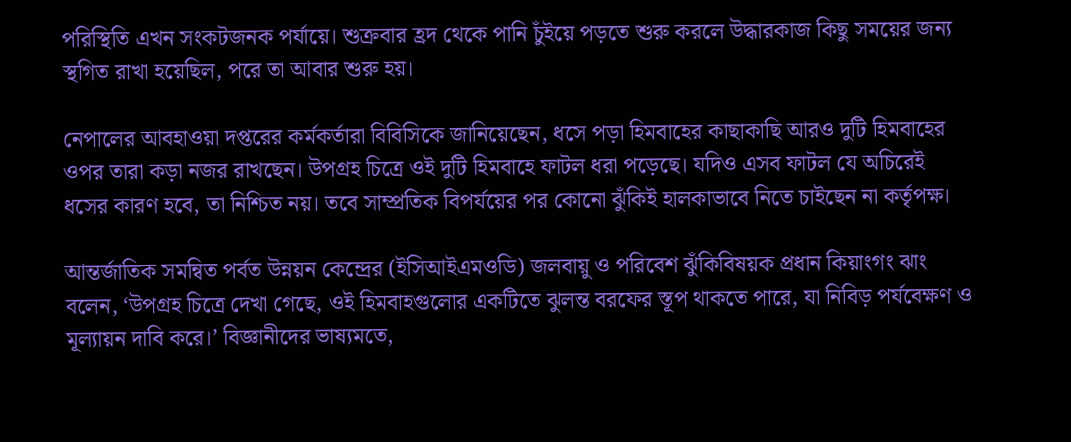পরিস্থিতি এখন সংকটজনক পর্যায়ে। শুক্রবার হ্রদ থেকে পানি চুঁইয়ে পড়তে শুরু করলে উদ্ধারকাজ কিছু সময়ের জন্য স্থগিত রাখা হয়েছিল, পরে তা আবার শুরু হয়।

নেপালের আবহাওয়া দপ্তরের কর্মকর্তারা বিবিসিকে জানিয়েছেন, ধসে পড়া হিমবাহের কাছাকাছি আরও দুটি হিমবাহের ওপর তারা কড়া নজর রাখছেন। উপগ্রহ চিত্রে ওই দুটি হিমবাহে ফাটল ধরা পড়েছে। যদিও এসব ফাটল যে অচিরেই ধসের কারণ হবে, তা নিশ্চিত নয়। তবে সাম্প্রতিক বিপর্যয়ের পর কোনো ঝুঁকিই হালকাভাবে নিতে চাইছেন না কর্তৃপক্ষ।

আন্তর্জাতিক সমন্বিত পর্বত উন্নয়ন কেন্দ্রের (ইসিআইএমওডি) জলবায়ু ও পরিবেশ ঝুঁকিবিষয়ক প্রধান কিয়াংগং ঝাং বলেন, ‘উপগ্রহ চিত্রে দেখা গেছে, ওই হিমবাহগুলোর একটিতে ঝুলন্ত বরফের স্তূপ থাকতে পারে, যা নিবিড় পর্যবেক্ষণ ও মূল্যায়ন দাবি করে।’ বিজ্ঞানীদের ভাষ্যমতে,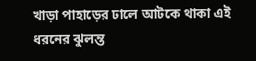খাড়া পাহাড়ের ঢালে আটকে থাকা এই ধরনের ঝুলন্ত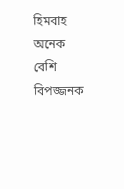হিমবাহ অনেক বেশি বিপজ্জনক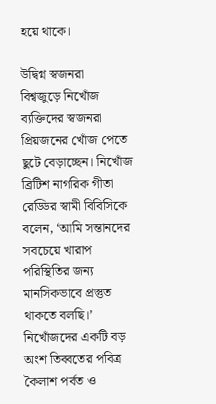হয়ে থাকে।

উদ্বিগ্ন স্বজনরা
বিশ্বজুড়ে নিখোঁজ ব্যক্তিদের স্বজনরা প্রিয়জনের খোঁজ পেতে ছুটে বেড়াচ্ছেন। নিখোঁজ ব্রিটিশ নাগরিক গীতা রেড্ডির স্বামী বিবিসিকে বলেন, ‘আমি সন্তানদের সবচেয়ে খারাপ পরিস্থিতির জন্য মানসিকভাবে প্রস্তুত থাকতে বলছি।’ নিখোঁজদের একটি বড় অংশ তিব্বতের পবিত্র কৈলাশ পর্বত ও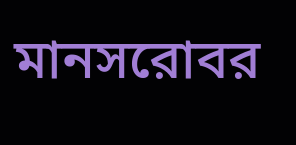মানসরোবর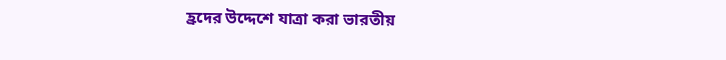হ্রদের উদ্দেশে যাত্রা করা ভারতীয়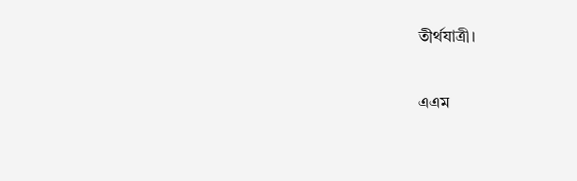তীর্থযাত্রী।

এএম